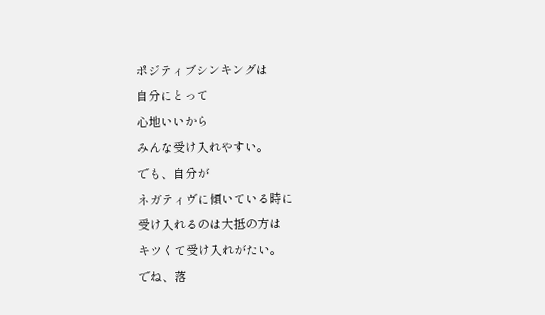ポジティブシンキングは
自分にとって
心地いいから
みんな受け入れやすい。
でも、自分が
ネガティヴに傾いている時に
受け入れるのは大抵の方は
キツくて受け入れがたい。
でね、落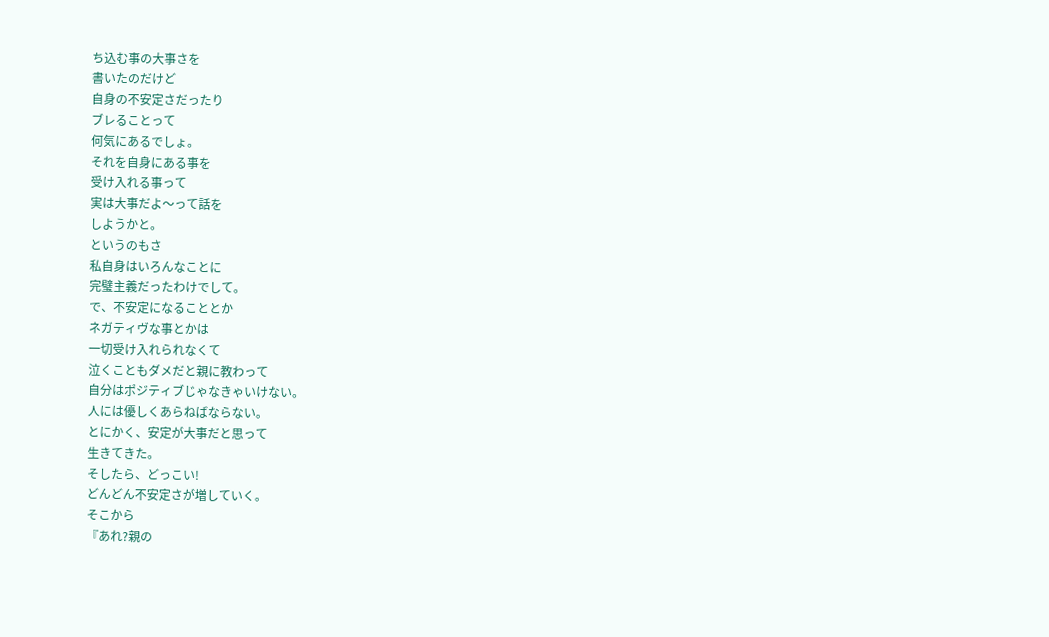ち込む事の大事さを
書いたのだけど
自身の不安定さだったり
ブレることって
何気にあるでしょ。
それを自身にある事を
受け入れる事って
実は大事だよ〜って話を
しようかと。
というのもさ
私自身はいろんなことに
完璧主義だったわけでして。
で、不安定になることとか
ネガティヴな事とかは
一切受け入れられなくて
泣くこともダメだと親に教わって
自分はポジティブじゃなきゃいけない。
人には優しくあらねばならない。
とにかく、安定が大事だと思って
生きてきた。
そしたら、どっこい!
どんどん不安定さが増していく。
そこから
『あれ?親の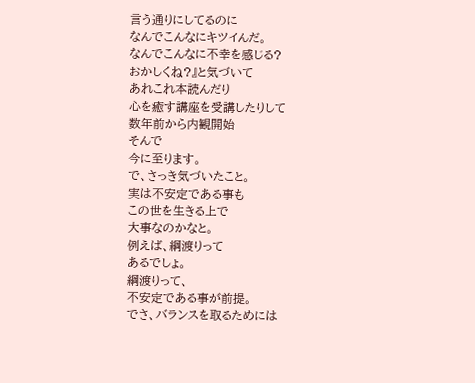言う通りにしてるのに
なんでこんなにキツイんだ。
なんでこんなに不幸を感じる?
おかしくね?』と気づいて
あれこれ本読んだり
心を癒す講座を受講したりして
数年前から内観開始
そんで
今に至ります。
で、さっき気づいたこと。
実は不安定である事も
この世を生きる上で
大事なのかなと。
例えば、綱渡りって
あるでしょ。
綱渡りって、
不安定である事が前提。
でさ、バランスを取るためには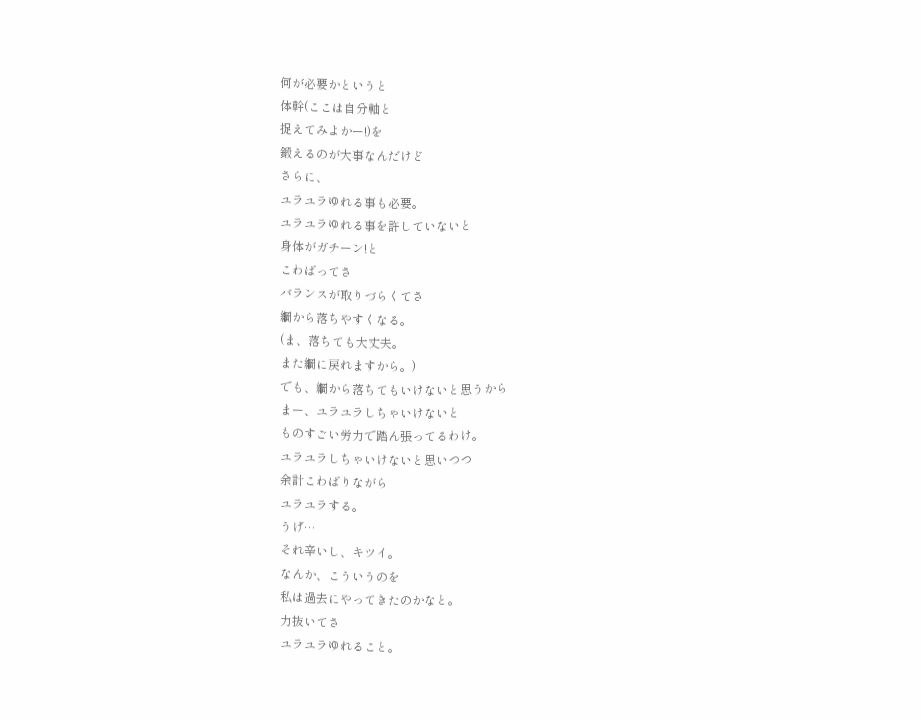何が必要かというと
体幹(ここは自分軸と
捉えてみよかー!)を
鍛えるのが大事なんだけど
さらに、
ユラユラゆれる事も必要。
ユラユラゆれる事を許していないと
身体がガチーン!と
こわばってさ
バランスが取りづらくてさ
綱から落ちやすくなる。
(ま、落ちても大丈夫。
また綱に戻れますから。)
でも、綱から落ちてもいけないと思うから
まー、ユラユラしちゃいけないと
ものすごい労力で踏ん張ってるわけ。
ユラユラしちゃいけないと思いつつ
余計こわばりながら
ユラユラする。
うげ…
それ辛いし、キツイ。
なんか、こういうのを
私は過去にやってきたのかなと。
力抜いてさ
ユラユラゆれること。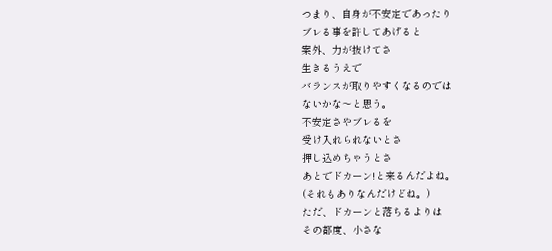つまり、自身が不安定であったり
ブレる事を許してあげると
案外、力が抜けてさ
生きるうえで
バランスが取りやすくなるのでは
ないかな〜と思う。
不安定さやブレるを
受け入れられないとさ
押し込めちゃうとさ
あとでドカーン!と来るんだよね。
(それもありなんだけどね。)
ただ、ドカーンと落ちるよりは
その都度、小さな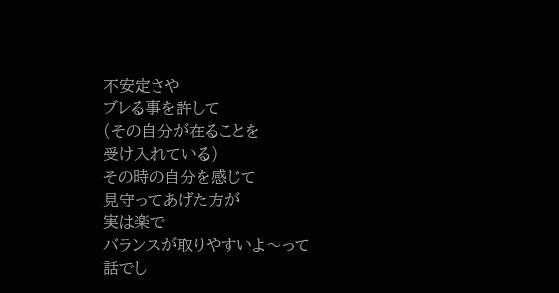不安定さや
ブレる事を許して
(その自分が在ることを
受け入れている)
その時の自分を感じて
見守ってあげた方が
実は楽で
バランスが取りやすいよ〜って
話でし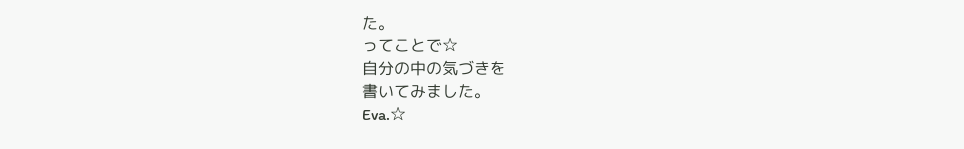た。
ってことで☆
自分の中の気づきを
書いてみました。
Eva.☆